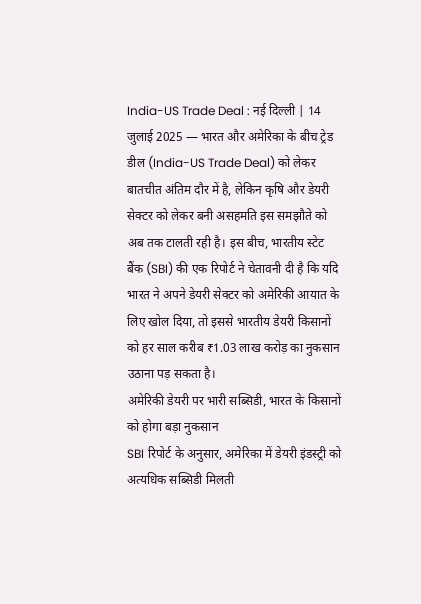India-US Trade Deal : नई दिल्ली | 14 जुलाई 2025 — भारत और अमेरिका के बीच ट्रेड डील (India-US Trade Deal) को लेकर बातचीत अंतिम दौर में है, लेकिन कृषि और डेयरी सेक्टर को लेकर बनी असहमति इस समझौते को अब तक टालती रही है। इस बीच, भारतीय स्टेट बैंक (SBI) की एक रिपोर्ट ने चेतावनी दी है कि यदि भारत ने अपने डेयरी सेक्टर को अमेरिकी आयात के लिए खोल दिया, तो इससे भारतीय डेयरी किसानों को हर साल करीब ₹1.03 लाख करोड़ का नुकसान उठाना पड़ सकता है।
अमेरिकी डेयरी पर भारी सब्सिडी, भारत के किसानों को होगा बड़ा नुकसान
SBI रिपोर्ट के अनुसार, अमेरिका में डेयरी इंडस्ट्री को अत्यधिक सब्सिडी मिलती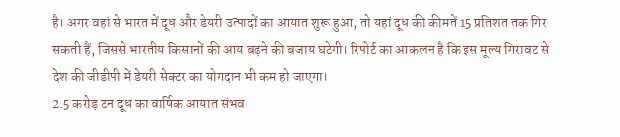है। अगर वहां से भारत में दूध और डेयरी उत्पादों का आयात शुरू हुआ, तो यहां दूध की कीमतें 15 प्रतिशत तक गिर सकती हैं, जिससे भारतीय किसानों की आय बढ़ने की बजाय घटेगी। रिपोर्ट का आकलन है कि इस मूल्य गिरावट से देश की जीडीपी में डेयरी सेक्टर का योगदान भी कम हो जाएगा।
2.5 करोड़ टन दूध का वार्षिक आयात संभव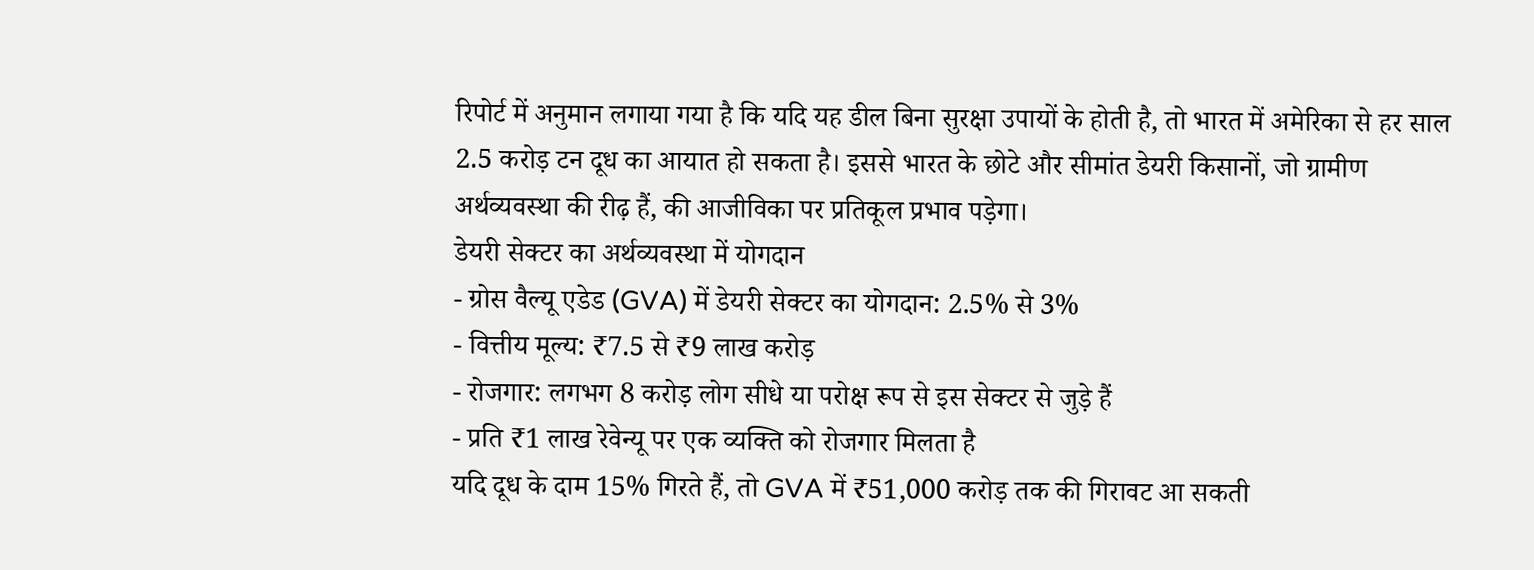रिपोर्ट में अनुमान लगाया गया है कि यदि यह डील बिना सुरक्षा उपायों के होती है, तो भारत में अमेरिका से हर साल 2.5 करोड़ टन दूध का आयात हो सकता है। इससे भारत के छोटे और सीमांत डेयरी किसानों, जो ग्रामीण अर्थव्यवस्था की रीढ़ हैं, की आजीविका पर प्रतिकूल प्रभाव पड़ेगा।
डेयरी सेक्टर का अर्थव्यवस्था में योगदान
- ग्रोस वैल्यू एडेड (GVA) में डेयरी सेक्टर का योगदान: 2.5% से 3%
- वित्तीय मूल्य: ₹7.5 से ₹9 लाख करोड़
- रोजगार: लगभग 8 करोड़ लोग सीधे या परोक्ष रूप से इस सेक्टर से जुड़े हैं
- प्रति ₹1 लाख रेवेन्यू पर एक व्यक्ति को रोजगार मिलता है
यदि दूध के दाम 15% गिरते हैं, तो GVA में ₹51,000 करोड़ तक की गिरावट आ सकती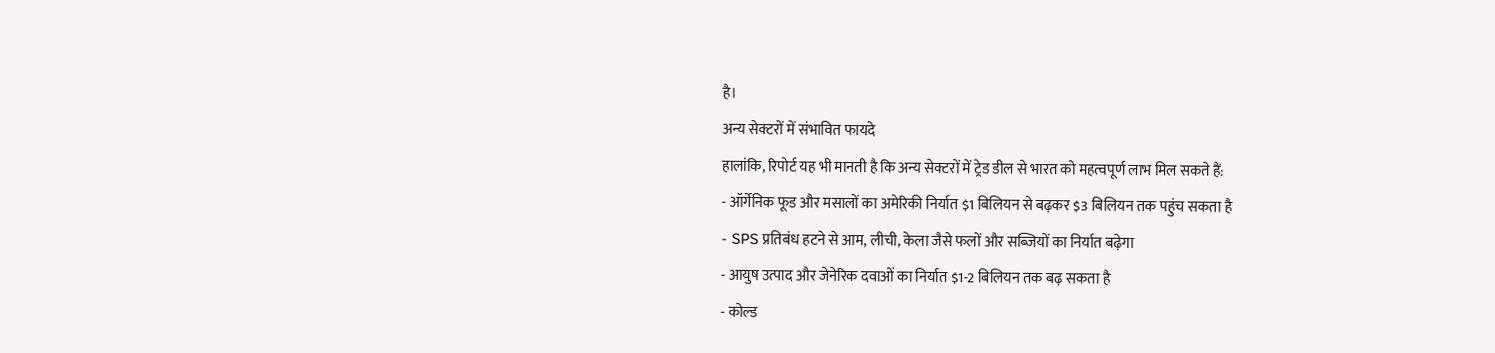है।
अन्य सेक्टरों में संभावित फायदे
हालांकि, रिपोर्ट यह भी मानती है कि अन्य सेक्टरों में ट्रेड डील से भारत को महत्वपूर्ण लाभ मिल सकते हैं:
- ऑर्गेनिक फूड और मसालों का अमेरिकी निर्यात $1 बिलियन से बढ़कर $3 बिलियन तक पहुंच सकता है
- SPS प्रतिबंध हटने से आम, लीची, केला जैसे फलों और सब्जियों का निर्यात बढ़ेगा
- आयुष उत्पाद और जेनेरिक दवाओं का निर्यात $1-2 बिलियन तक बढ़ सकता है
- कोल्ड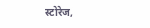स्टोरेज,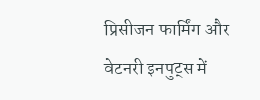प्रिसीजन फार्मिंग और वेटनरी इनपुट्स में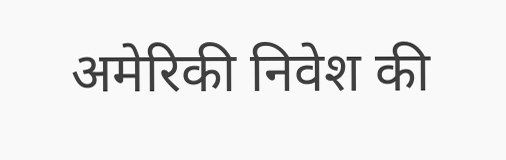अमेरिकी निवेश की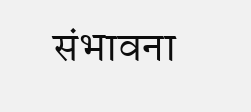संभावना